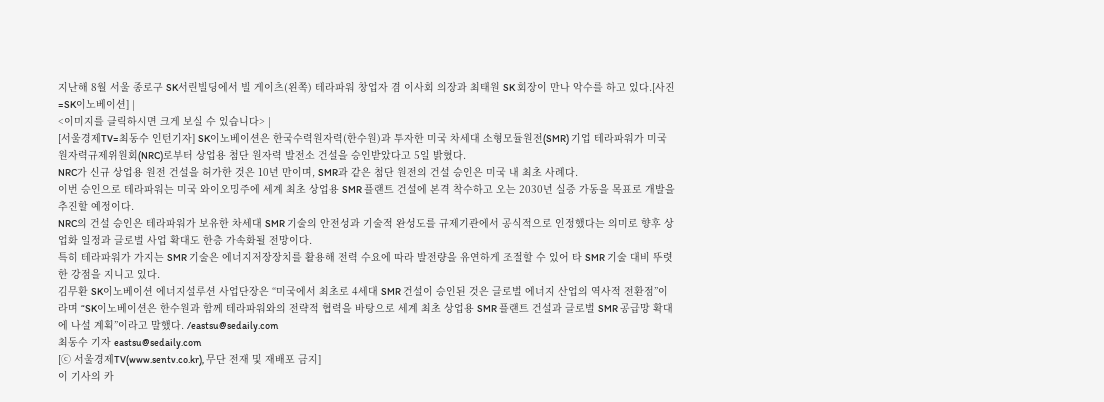지난해 8월 서울 종로구 SK서린빌딩에서 빌 게이츠(왼쪽) 테라파워 창업자 겸 이사회 의장과 최태원 SK 회장이 만나 악수를 하고 있다.[사진=SK이노베이션] |
<이미지를 클릭하시면 크게 보실 수 있습니다> |
[서울경제TV=최동수 인턴기자] SK이노베이션은 한국수력원자력(한수원)과 투자한 미국 차세대 소형모듈원전(SMR) 기업 테라파워가 미국 원자력규제위원회(NRC)로부터 상업용 첨단 원자력 발전소 건설을 승인받았다고 5일 밝혔다.
NRC가 신규 상업용 원전 건설을 허가한 것은 10년 만이며, SMR과 같은 첨단 원전의 건설 승인은 미국 내 최초 사례다.
이번 승인으로 테라파워는 미국 와이오밍주에 세계 최초 상업용 SMR 플랜트 건설에 본격 착수하고 오는 2030년 실증 가동을 목표로 개발을 추진할 예정이다.
NRC의 건설 승인은 테라파워가 보유한 차세대 SMR 기술의 안전성과 기술적 완성도를 규제기관에서 공식적으로 인정했다는 의미로 향후 상업화 일정과 글로벌 사업 확대도 한층 가속화될 전망이다.
특히 테라파워가 가지는 SMR 기술은 에너지저장장치를 활용해 전력 수요에 따라 발전량을 유연하게 조절할 수 있어 타 SMR 기술 대비 뚜렷한 강점을 지니고 있다.
김무환 SK이노베이션 에너지설루션 사업단장은 “미국에서 최초로 4세대 SMR 건설이 승인된 것은 글로벌 에너지 산업의 역사적 전환점”이라며 “SK이노베이션은 한수원과 함께 테라파워와의 전략적 협력을 바탕으로 세계 최초 상업용 SMR 플랜트 건설과 글로벌 SMR 공급망 확대에 나설 계획”이라고 말했다. /eastsu@sedaily.com
최동수 기자 eastsu@sedaily.com
[ⓒ 서울경제TV(www.sentv.co.kr), 무단 전재 및 재배포 금지]
이 기사의 카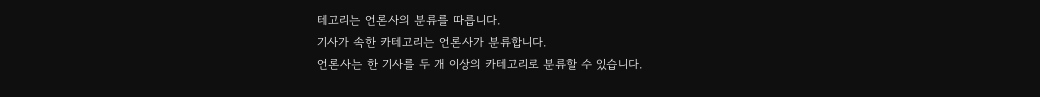테고리는 언론사의 분류를 따릅니다.
기사가 속한 카테고리는 언론사가 분류합니다.
언론사는 한 기사를 두 개 이상의 카테고리로 분류할 수 있습니다.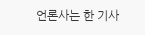언론사는 한 기사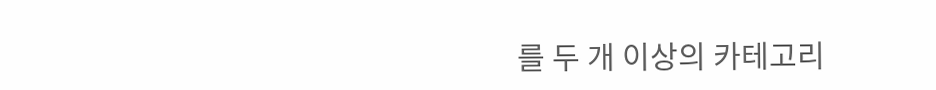를 두 개 이상의 카테고리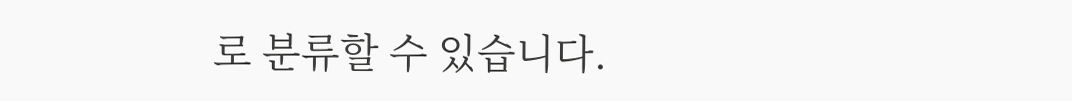로 분류할 수 있습니다.